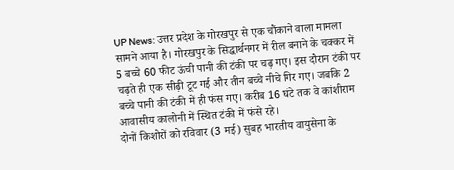UP News: उत्तर प्रदेश के गोरखपुर से एक चौंकाने वाला मामला सामने आया है। गोरखपुर के सिद्धार्थनगर में रील बनाने के चक्कर में 5 बच्चे 60 फीट ऊंची पानी की टंकी पर चढ़ गए। इस दौरान टंकी पर चढ़ते ही एक सीढ़ी टूट गई और तीन बच्चे नीचे गिर गए। जबकि 2 बच्चे पानी की टंकी में ही फंस गए। करीब 16 घंटे तक वे कांशीराम आवासीय कालोनी में स्थित टंकी में फंसे रहे।
दोनों किशोरों को रविवार (3 मई) सुबह भारतीय वायुसेना के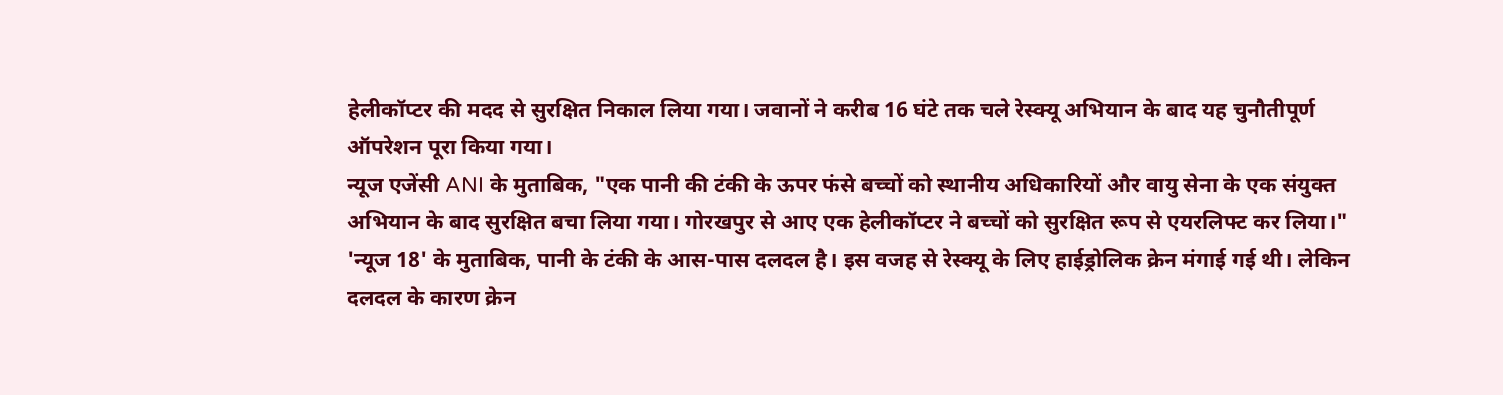हेलीकॉप्टर की मदद से सुरक्षित निकाल लिया गया। जवानों ने करीब 16 घंटे तक चले रेस्क्यू अभियान के बाद यह चुनौतीपूर्ण ऑपरेशन पूरा किया गया।
न्यूज एजेंसी ANI के मुताबिक, "एक पानी की टंकी के ऊपर फंसे बच्चों को स्थानीय अधिकारियों और वायु सेना के एक संयुक्त अभियान के बाद सुरक्षित बचा लिया गया। गोरखपुर से आए एक हेलीकॉप्टर ने बच्चों को सुरक्षित रूप से एयरलिफ्ट कर लिया।"
'न्यूज 18' के मुताबिक, पानी के टंकी के आस-पास दलदल है। इस वजह से रेस्क्यू के लिए हाईड्रोलिक क्रेन मंगाई गई थी। लेकिन दलदल के कारण क्रेन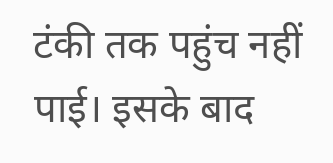टंकी तक पहुंच नहीं पाई। इसके बाद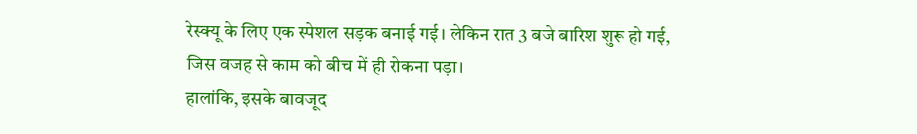रेस्क्यू के लिए एक स्पेशल सड़क बनाई गई। लेकिन रात 3 बजे बारिश शुरू हो गई, जिस वजह से काम को बीच में ही रोकना पड़ा।
हालांकि, इसके बावजूद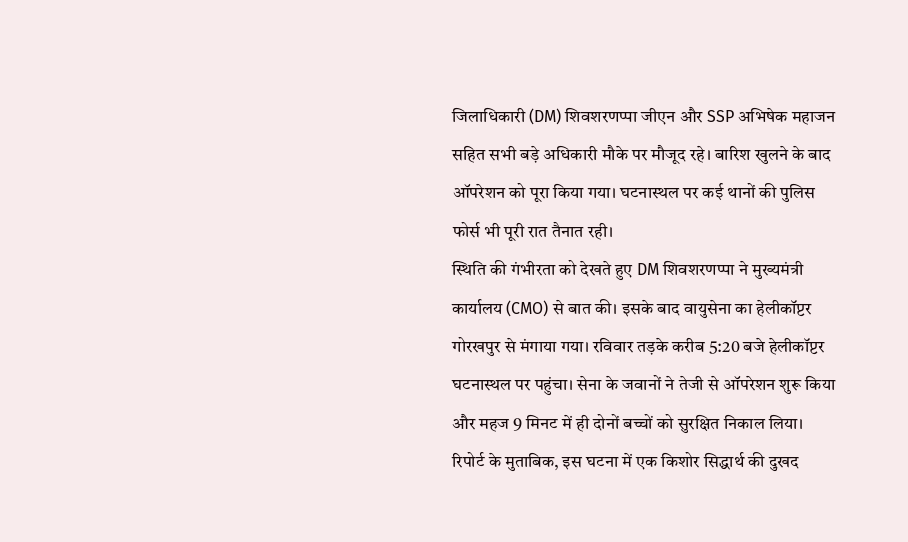जिलाधिकारी (DM) शिवशरणप्पा जीएन और SSP अभिषेक महाजन सहित सभी बड़े अधिकारी मौके पर मौजूद रहे। बारिश खुलने के बाद ऑपरेशन को पूरा किया गया। घटनास्थल पर कई थानों की पुलिस फोर्स भी पूरी रात तैनात रही।
स्थिति की गंभीरता को देखते हुए DM शिवशरणप्पा ने मुख्यमंत्री कार्यालय (CMO) से बात की। इसके बाद वायुसेना का हेलीकॉप्टर गोरखपुर से मंगाया गया। रविवार तड़के करीब 5:20 बजे हेलीकॉप्टर घटनास्थल पर पहुंचा। सेना के जवानों ने तेजी से ऑपरेशन शुरू किया और महज 9 मिनट में ही दोनों बच्चों को सुरक्षित निकाल लिया।
रिपोर्ट के मुताबिक, इस घटना में एक किशोर सिद्धार्थ की दुखद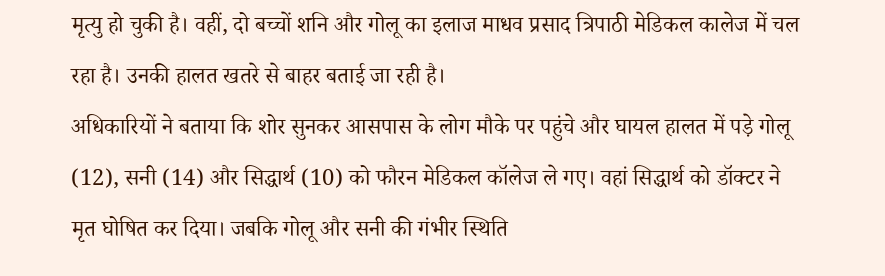मृत्यु हो चुकी है। वहीं, दो बच्चों शनि और गोलू का इलाज माधव प्रसाद त्रिपाठी मेडिकल कालेज में चल रहा है। उनकी हालत खतरे से बाहर बताई जा रही है।
अधिकारियों ने बताया कि शोर सुनकर आसपास के लोग मौके पर पहुंचे और घायल हालत में पड़े गोलू (12), सनी (14) और सिद्धार्थ (10) को फौरन मेडिकल कॉलेज ले गए। वहां सिद्धार्थ को डॉक्टर ने मृत घोषित कर दिया। जबकि गोलू और सनी की गंभीर स्थिति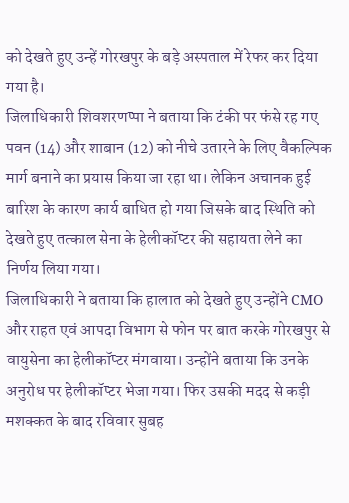को देखते हुए उन्हें गोरखपुर के बड़े अस्पताल में रेफर कर दिया गया है।
जिलाधिकारी शिवशरणप्पा ने बताया कि टंकी पर फंसे रह गए पवन (14) और शाबान (12) को नीचे उतारने के लिए वैकल्पिक मार्ग बनाने का प्रयास किया जा रहा था। लेकिन अचानक हुई बारिश के कारण कार्य बाधित हो गया जिसके बाद स्थिति को देखते हुए तत्काल सेना के हेलीकॉप्टर की सहायता लेने का निर्णय लिया गया।
जिलाधिकारी ने बताया कि हालात को देखते हुए उन्होंने CMO और राहत एवं आपदा विभाग से फोन पर बात करके गोरखपुर से वायुसेना का हेलीकॉप्टर मंगवाया। उन्होंने बताया कि उनके अनुरोध पर हेलीकॉप्टर भेजा गया। फिर उसकी मदद से कड़ी मशक्कत के बाद रविवार सुबह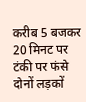करीब 5 बजकर 20 मिनट पर टंकी पर फंसे दोनों लड़कों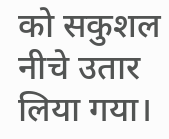को सकुशल नीचे उतार लिया गया।